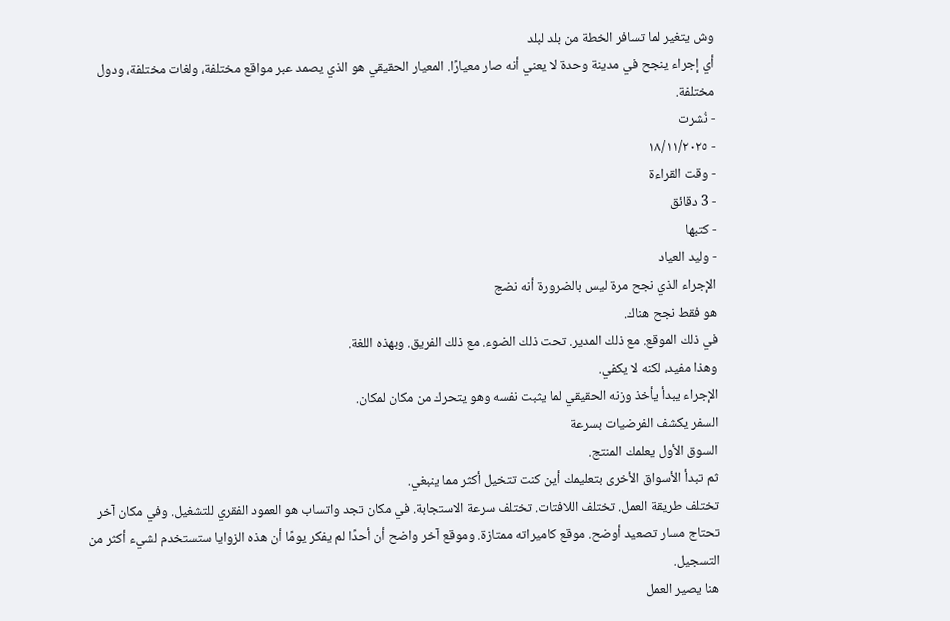وش يتغير لما تسافر الخطة من بلد لبلد
أي إجراء ينجح في مدينة وحدة لا يعني أنه صار معيارًا. المعيار الحقيقي هو الذي يصمد عبر مواقع مختلفة، ولغات مختلفة، ودول مختلفة.
- نُشرت
- ١٨/١١/٢٠٢٥
- وقت القراءة
- 3 دقائق
- كتبها
- وليد العياد
الإجراء الذي نجح مرة ليس بالضرورة أنه نضج
هو فقط نجح هناك.
في ذلك الموقع. مع ذلك المدير. تحت ذلك الضوء. مع ذلك الفريق. وبهذه اللغة.
وهذا مفيد، لكنه لا يكفي.
الإجراء يبدأ يأخذ وزنه الحقيقي لما يثبت نفسه وهو يتحرك من مكان لمكان.
السفر يكشف الفرضيات بسرعة
السوق الأول يعلمك المنتج.
ثم تبدأ الأسواق الأخرى بتعليمك أين كنت تتخيل أكثر مما ينبغي.
تختلف طريقة العمل. تختلف اللافتات. تختلف سرعة الاستجابة. في مكان تجد واتساب هو العمود الفقري للتشغيل. وفي مكان آخر تحتاج مسار تصعيد أوضح. موقع كاميراته ممتازة. وموقع آخر واضح أن أحدًا لم يفكر يومًا أن هذه الزوايا ستستخدم لشيء أكثر من التسجيل.
هنا يصير العمل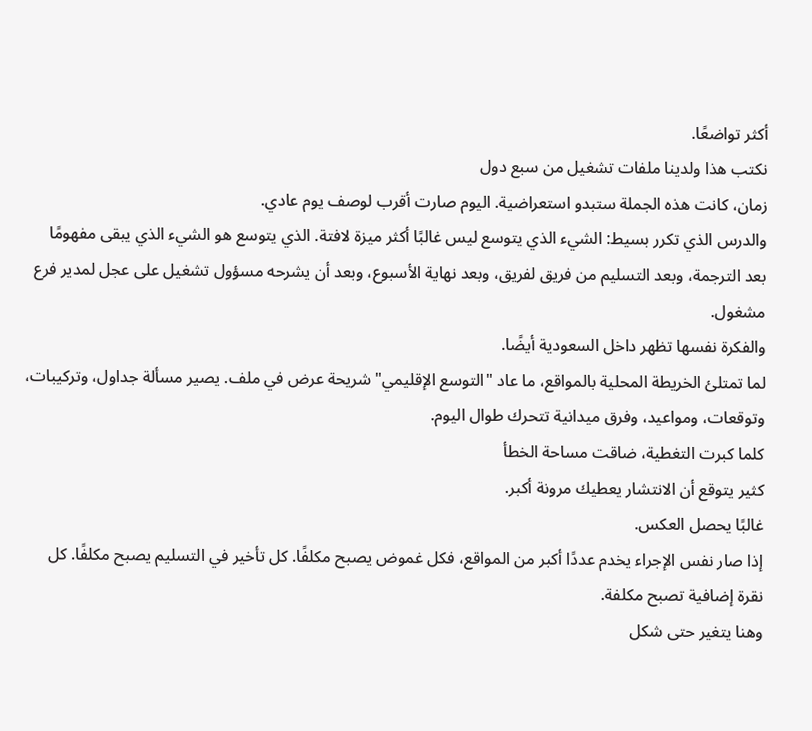أكثر تواضعًا.
نكتب هذا ولدينا ملفات تشغيل من سبع دول
زمان، كانت هذه الجملة ستبدو استعراضية. اليوم صارت أقرب لوصف يوم عادي.
والدرس الذي تكرر بسيط: الشيء الذي يتوسع ليس غالبًا أكثر ميزة لافتة. الذي يتوسع هو الشيء الذي يبقى مفهومًا بعد الترجمة، وبعد التسليم من فريق لفريق، وبعد نهاية الأسبوع، وبعد أن يشرحه مسؤول تشغيل على عجل لمدير فرع مشغول.
والفكرة نفسها تظهر داخل السعودية أيضًا.
لما تمتلئ الخريطة المحلية بالمواقع، ما عاد "التوسع الإقليمي" شريحة عرض في ملف. يصير مسألة جداول، وتركيبات، وتوقعات، ومواعيد، وفرق ميدانية تتحرك طوال اليوم.
كلما كبرت التغطية، ضاقت مساحة الخطأ
كثير يتوقع أن الانتشار يعطيك مرونة أكبر.
غالبًا يحصل العكس.
إذا صار نفس الإجراء يخدم عددًا أكبر من المواقع، فكل غموض يصبح مكلفًا. كل تأخير في التسليم يصبح مكلفًا. كل نقرة إضافية تصبح مكلفة.
وهنا يتغير حتى شكل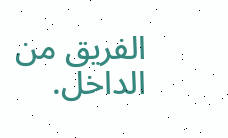الفريق من الداخل.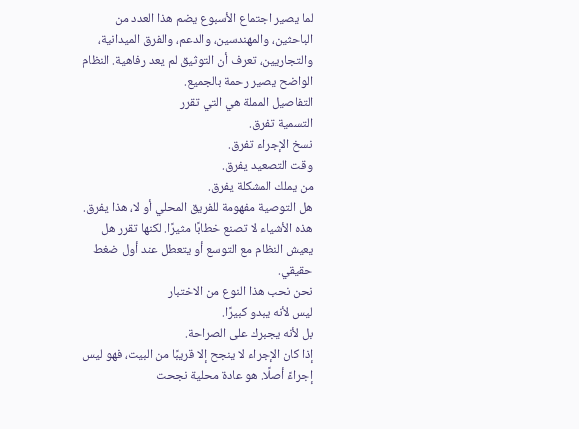لما يصير اجتماع الأسبوع يضم هذا العدد من الباحثين، والمهندسين، والدعم، والفرق الميدانية، والتجاريين، تعرف أن التوثيق لم يعد رفاهية. النظام الواضح يصير رحمة بالجميع.
التفاصيل المملة هي التي تقرر
التسمية تفرق.
نسخ الإجراء تفرق.
وقت التصعيد يفرق.
من يملك المشكلة يفرق.
هل التوصية مفهومة للفريق المحلي أو لا، هذا يفرق.
هذه الأشياء لا تصنع خطابًا مثيرًا. لكنها تقرر هل يعيش النظام مع التوسع أو يتعطل عند أول ضغط حقيقي.
نحن نحب هذا النوع من الاختبار
ليس لأنه يبدو كبيرًا.
بل لأنه يجبرك على الصراحة.
إذا كان الإجراء لا ينجح إلا قريبًا من البيت، فهو ليس إجراءً أصلًا. هو عادة محلية نجحت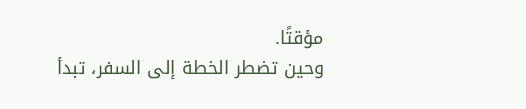مؤقتًا.
وحين تضطر الخطة إلى السفر، تبدأ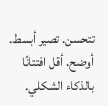تتحسن. تصير أبسط. أوضح. أقل افتتانًا بالذكاء الشكلي.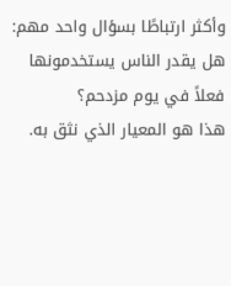وأكثر ارتباطًا بسؤال واحد مهم:
هل يقدر الناس يستخدمونها فعلاً في يوم مزدحم؟
هذا هو المعيار الذي نثق به.